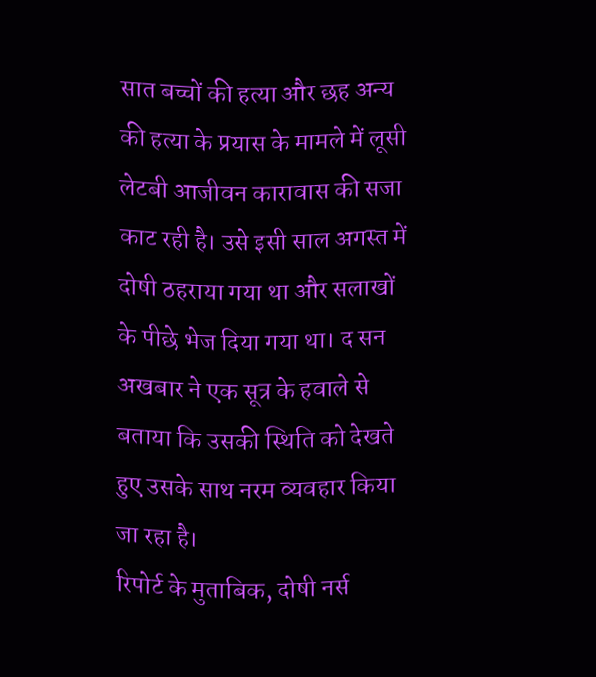सात बच्चों की हत्या और छह अन्य की हत्या के प्रयास के मामले में लूसी लेटबी आजीवन कारावास की सजा काट रही है। उसे इसी साल अगस्त में दोषी ठहराया गया था और सलाखों के पीछे भेज दिया गया था। द सन अखबार ने एक सूत्र के हवाले से बताया कि उसकी स्थिति को देखते हुए उसके साथ नरम व्यवहार किया जा रहा है।
रिपोर्ट के मुताबिक, दोषी नर्स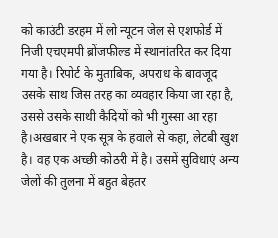को काउंटी डरहम में लो न्यूटन जेल से एशफोर्ड में निजी एचएमपी ब्रोंजफील्ड में स्थानांतरित कर दिया गया है। रिपोर्ट के मुताबिक, अपराध के बावजूद उसके साथ जिस तरह का व्यवहार किया जा रहा है, उससे उसके साथी कैदियों को भी गुस्सा आ रहा है।अखबार ने एक सूत्र के हवाले से कहा, लेटबी खुश है। वह एक अच्छी कोठरी में है। उसमें सुविधाएं अन्य जेलों की तुलना में बहुत बेहतर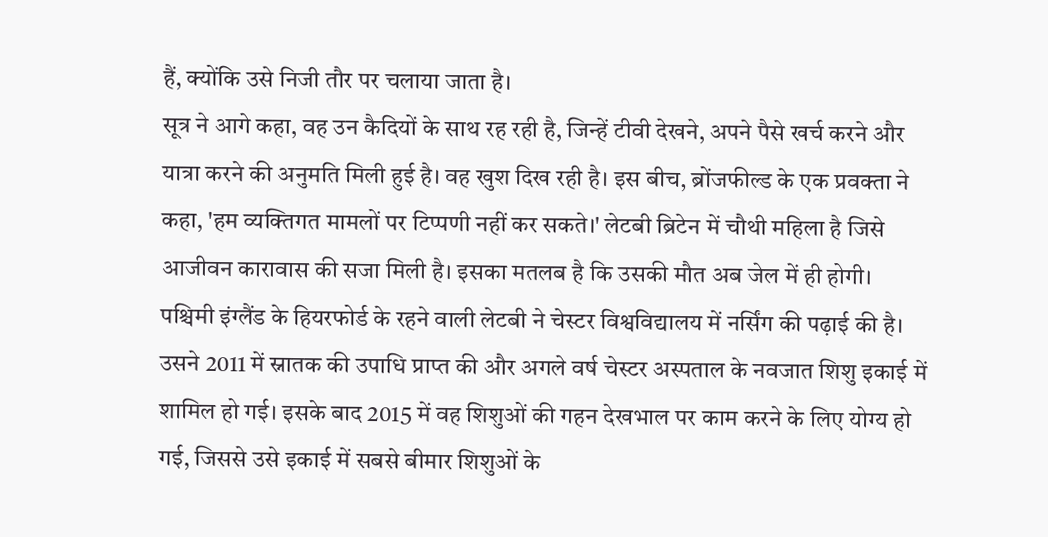हैं, क्योंकि उसे निजी तौर पर चलाया जाता है।
सूत्र ने आगे कहा, वह उन कैदियों के साथ रह रही है, जिन्हें टीवी देखने, अपने पैसे खर्च करने और यात्रा करने की अनुमति मिली हुई है। वह खुश दिख रही है। इस बीच, ब्रोंजफील्ड के एक प्रवक्ता ने कहा, 'हम व्यक्तिगत मामलों पर टिप्पणी नहीं कर सकते।' लेटबी ब्रिटेन में चौथी महिला है जिसे आजीवन कारावास की सजा मिली है। इसका मतलब है कि उसकी मौत अब जेल में ही होगी।
पश्चिमी इंग्लैंड के हियरफोर्ड के रहने वाली लेटबी ने चेस्टर विश्वविद्यालय में नर्सिंग की पढ़ाई की है। उसने 2011 में स्नातक की उपाधि प्राप्त की और अगले वर्ष चेस्टर अस्पताल के नवजात शिशु इकाई में शामिल हो गई। इसके बाद 2015 में वह शिशुओं की गहन देखभाल पर काम करने के लिए योग्य हो गई, जिससे उसे इकाई में सबसे बीमार शिशुओं के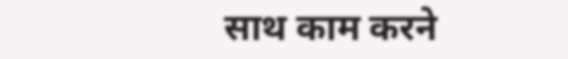साथ काम करने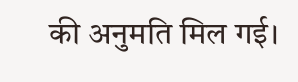की अनुमति मिल गई।